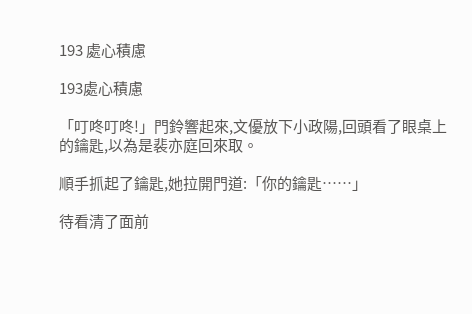193 處心積慮

193處心積慮

「叮咚叮咚!」門鈴響起來,文優放下小政陽,回頭看了眼桌上的鑰匙,以為是裴亦庭回來取。

順手抓起了鑰匙,她拉開門道:「你的鑰匙……」

待看清了面前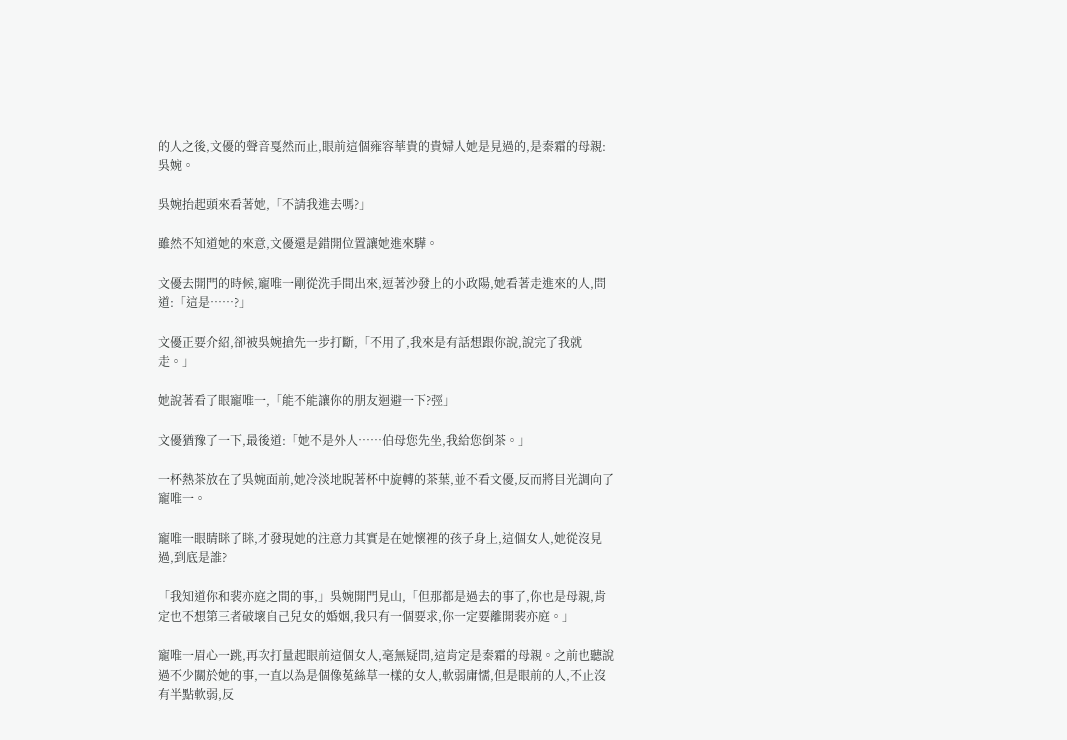的人之後,文優的聲音戛然而止,眼前這個雍容華貴的貴婦人她是見過的,是秦霜的母親:吳婉。

吳婉抬起頭來看著她,「不請我進去嗎?」

雖然不知道她的來意,文優還是錯開位置讓她進來驊。

文優去開門的時候,寵唯一剛從洗手間出來,逗著沙發上的小政陽,她看著走進來的人,問道:「這是……?」

文優正要介紹,卻被吳婉搶先一步打斷,「不用了,我來是有話想跟你說,說完了我就走。」

她說著看了眼寵唯一,「能不能讓你的朋友迴避一下?弳」

文優猶豫了一下,最後道:「她不是外人……伯母您先坐,我給您倒茶。」

一杯熱茶放在了吳婉面前,她冷淡地睨著杯中旋轉的茶葉,並不看文優,反而將目光調向了寵唯一。

寵唯一眼睛眯了眯,才發現她的注意力其實是在她懷裡的孩子身上,這個女人,她從沒見過,到底是誰?

「我知道你和裴亦庭之間的事,」吳婉開門見山,「但那都是過去的事了,你也是母親,肯定也不想第三者破壞自己兒女的婚姻,我只有一個要求,你一定要離開裴亦庭。」

寵唯一眉心一跳,再次打量起眼前這個女人,毫無疑問,這肯定是秦霜的母親。之前也聽說過不少關於她的事,一直以為是個像菟絲草一樣的女人,軟弱庸懦,但是眼前的人,不止沒有半點軟弱,反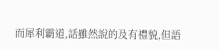而犀利霸道,話雖然說的及有禮貌,但語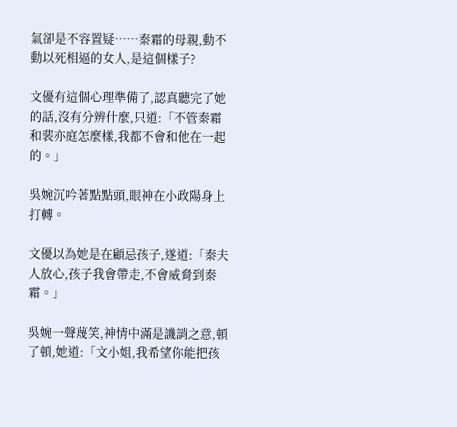氣卻是不容置疑……秦霜的母親,動不動以死相逼的女人,是這個樣子?

文優有這個心理準備了,認真聽完了她的話,沒有分辨什麼,只道:「不管秦霜和裴亦庭怎麼樣,我都不會和他在一起的。」

吳婉沉吟著點點頭,眼神在小政陽身上打轉。

文優以為她是在顧忌孩子,遂道:「秦夫人放心,孩子我會帶走,不會威脅到秦霜。」

吳婉一聲蔑笑,神情中滿是譏誚之意,頓了頓,她道:「文小姐,我希望你能把孩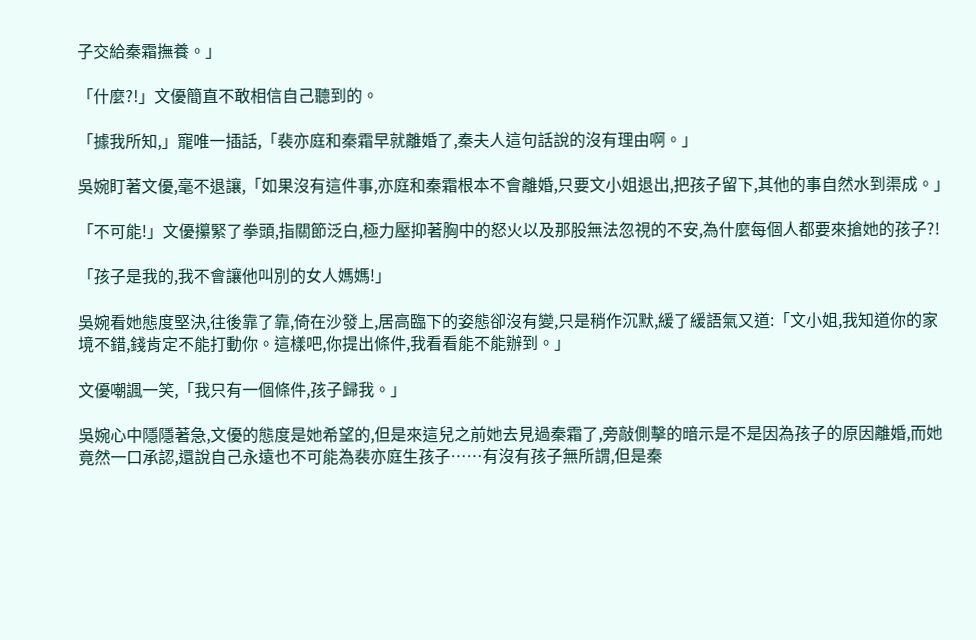子交給秦霜撫養。」

「什麼?!」文優簡直不敢相信自己聽到的。

「據我所知,」寵唯一插話,「裴亦庭和秦霜早就離婚了,秦夫人這句話說的沒有理由啊。」

吳婉盯著文優,毫不退讓,「如果沒有這件事,亦庭和秦霜根本不會離婚,只要文小姐退出,把孩子留下,其他的事自然水到渠成。」

「不可能!」文優攥緊了拳頭,指關節泛白,極力壓抑著胸中的怒火以及那股無法忽視的不安,為什麼每個人都要來搶她的孩子?!

「孩子是我的,我不會讓他叫別的女人媽媽!」

吳婉看她態度堅決,往後靠了靠,倚在沙發上,居高臨下的姿態卻沒有變,只是稍作沉默,緩了緩語氣又道:「文小姐,我知道你的家境不錯,錢肯定不能打動你。這樣吧,你提出條件,我看看能不能辦到。」

文優嘲諷一笑,「我只有一個條件,孩子歸我。」

吳婉心中隱隱著急,文優的態度是她希望的,但是來這兒之前她去見過秦霜了,旁敲側擊的暗示是不是因為孩子的原因離婚,而她竟然一口承認,還說自己永遠也不可能為裴亦庭生孩子……有沒有孩子無所謂,但是秦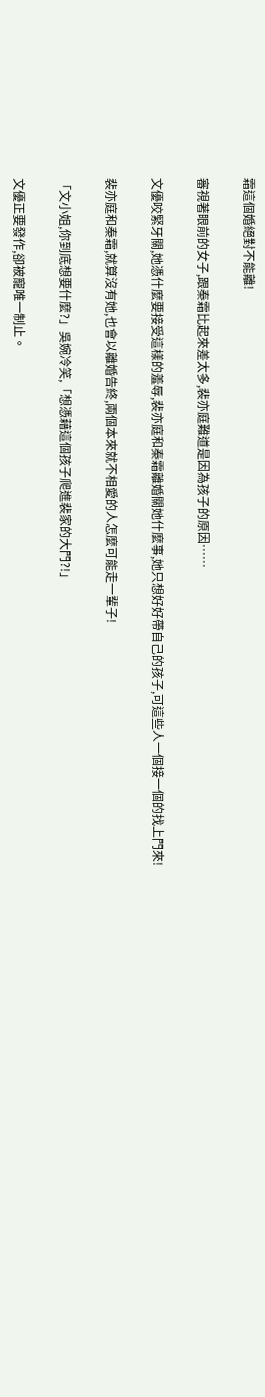霜這個婚絕對不能離!

審視著眼前的女子,跟秦霜比起來差太多,裴亦庭難道是因為孩子的原因……

文優咬緊牙關,她憑什麼要接受這樣的羞辱,裴亦庭和秦霜離婚關她什麼事,她只想好好帶自己的孩子,可這些人一個接一個的找上門來!

裴亦庭和秦霜,就算沒有她,也會以離婚告終,兩個本來就不相愛的人怎麼可能走一輩子!

「文小姐,你到底想要什麼?」吳婉冷笑,「想憑藉這個孩子爬進裴家的大門?!」

文優正要發作,卻被寵唯一制止。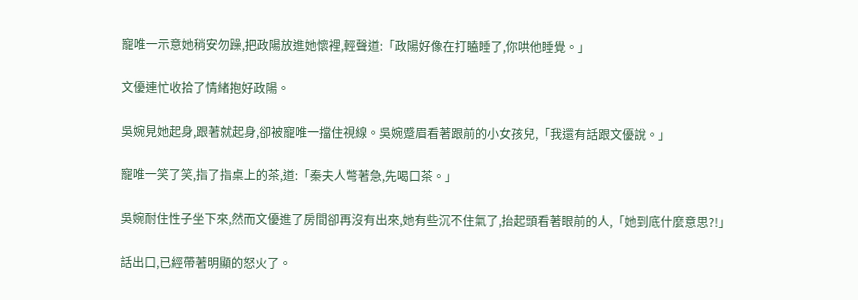寵唯一示意她稍安勿躁,把政陽放進她懷裡,輕聲道:「政陽好像在打瞌睡了,你哄他睡覺。」

文優連忙收拾了情緒抱好政陽。

吳婉見她起身,跟著就起身,卻被寵唯一擋住視線。吳婉蹙眉看著跟前的小女孩兒,「我還有話跟文優說。」

寵唯一笑了笑,指了指桌上的茶,道:「秦夫人彆著急,先喝口茶。」

吳婉耐住性子坐下來,然而文優進了房間卻再沒有出來,她有些沉不住氣了,抬起頭看著眼前的人,「她到底什麼意思?!」

話出口,已經帶著明顯的怒火了。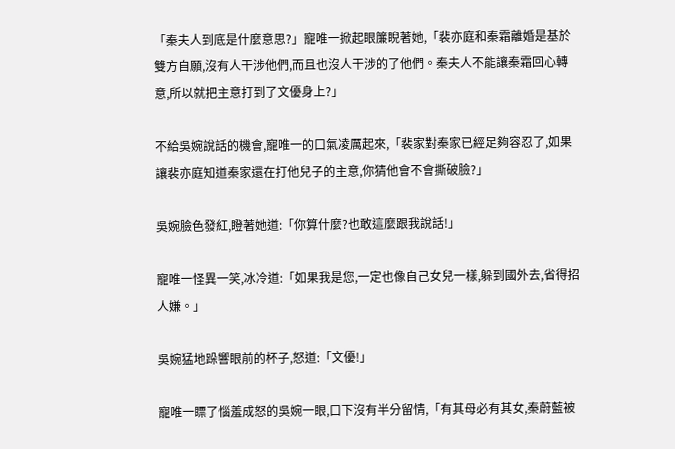「秦夫人到底是什麼意思?」寵唯一掀起眼簾睨著她,「裴亦庭和秦霜離婚是基於雙方自願,沒有人干涉他們,而且也沒人干涉的了他們。秦夫人不能讓秦霜回心轉意,所以就把主意打到了文優身上?」

不給吳婉說話的機會,寵唯一的口氣凌厲起來,「裴家對秦家已經足夠容忍了,如果讓裴亦庭知道秦家還在打他兒子的主意,你猜他會不會撕破臉?」

吳婉臉色發紅,瞪著她道:「你算什麼?也敢這麼跟我說話!」

寵唯一怪異一笑,冰冷道:「如果我是您,一定也像自己女兒一樣,躲到國外去,省得招人嫌。」

吳婉猛地跺響眼前的杯子,怒道:「文優!」

寵唯一瞟了惱羞成怒的吳婉一眼,口下沒有半分留情,「有其母必有其女,秦蔚藍被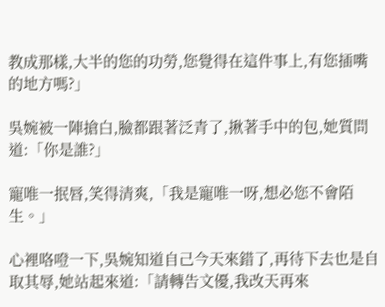教成那樣,大半的您的功勞,您覺得在這件事上,有您插嘴的地方嗎?」

吳婉被一陣搶白,臉都跟著泛青了,揪著手中的包,她質問道:「你是誰?」

寵唯一抿唇,笑得清爽,「我是寵唯一呀,想必您不會陌生。」

心裡咯噔一下,吳婉知道自己今天來錯了,再待下去也是自取其辱,她站起來道:「請轉告文優,我改天再來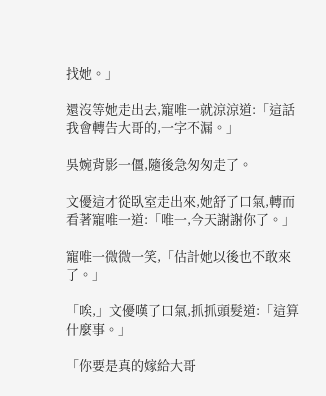找她。」

還沒等她走出去,寵唯一就涼涼道:「這話我會轉告大哥的,一字不漏。」

吳婉背影一僵,隨後急匆匆走了。

文優這才從臥室走出來,她舒了口氣,轉而看著寵唯一道:「唯一,今天謝謝你了。」

寵唯一微微一笑,「估計她以後也不敢來了。」

「唉,」文優嘆了口氣,抓抓頭髮道:「這算什麼事。」

「你要是真的嫁給大哥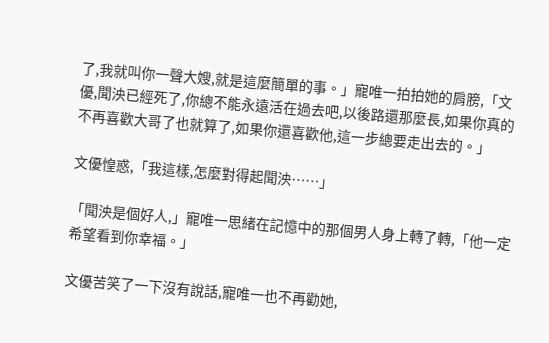了,我就叫你一聲大嫂,就是這麼簡單的事。」寵唯一拍拍她的肩膀,「文優,聞泱已經死了,你總不能永遠活在過去吧,以後路還那麼長,如果你真的不再喜歡大哥了也就算了,如果你還喜歡他,這一步總要走出去的。」

文優惶惑,「我這樣,怎麼對得起聞泱……」

「聞泱是個好人,」寵唯一思緒在記憶中的那個男人身上轉了轉,「他一定希望看到你幸福。」

文優苦笑了一下沒有說話,寵唯一也不再勸她,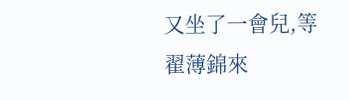又坐了一會兒,等翟薄錦來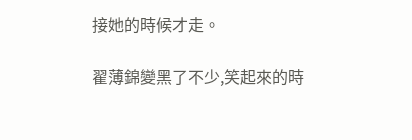接她的時候才走。

翟薄錦變黑了不少,笑起來的時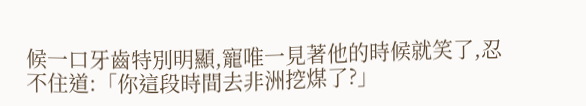候一口牙齒特別明顯,寵唯一見著他的時候就笑了,忍不住道:「你這段時間去非洲挖煤了?」